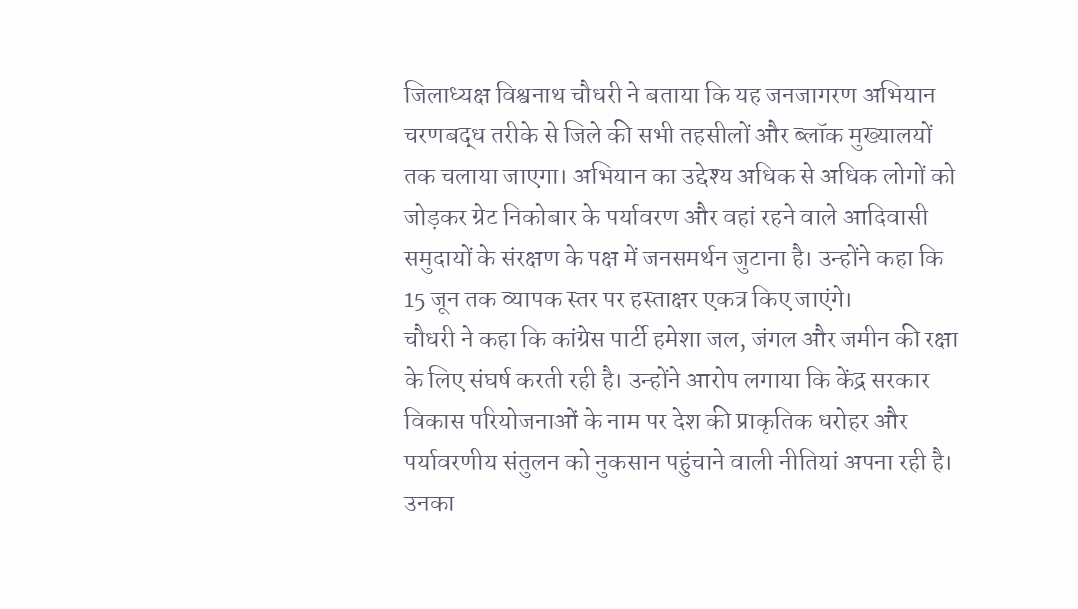जिलाध्यक्ष विश्वनाथ चौधरी ने बताया कि यह जनजागरण अभियान चरणबद्ध तरीके से जिले की सभी तहसीलों और ब्लॉक मुख्यालयों तक चलाया जाएगा। अभियान का उद्देश्य अधिक से अधिक लोगों को जोड़कर ग्रेट निकोबार के पर्यावरण और वहां रहने वाले आदिवासी समुदायों के संरक्षण के पक्ष में जनसमर्थन जुटाना है। उन्होंने कहा कि 15 जून तक व्यापक स्तर पर हस्ताक्षर एकत्र किए जाएंगे।
चौधरी ने कहा कि कांग्रेस पार्टी हमेशा जल, जंगल और जमीन की रक्षा के लिए संघर्ष करती रही है। उन्होंने आरोप लगाया कि केंद्र सरकार विकास परियोजनाओं के नाम पर देश की प्राकृतिक धरोहर और पर्यावरणीय संतुलन को नुकसान पहुंचाने वाली नीतियां अपना रही है। उनका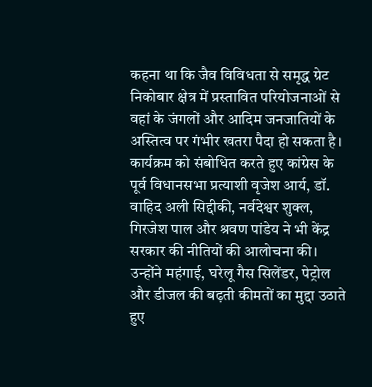कहना था कि जैव विविधता से समृद्ध ग्रेट निकोबार क्षेत्र में प्रस्तावित परियोजनाओं से वहां के जंगलों और आदिम जनजातियों के अस्तित्व पर गंभीर खतरा पैदा हो सकता है।
कार्यक्रम को संबोधित करते हुए कांग्रेस के पूर्व विधानसभा प्रत्याशी वृजेश आर्य, डॉ. वाहिद अली सिद्दीकी, नर्वदेश्वर शुक्ल, गिरजेश पाल और श्रवण पांडेय ने भी केंद्र सरकार की नीतियों की आलोचना की। उन्होंने महंगाई, घरेलू गैस सिलेंडर, पेट्रोल और डीजल की बढ़ती कीमतों का मुद्दा उठाते हुए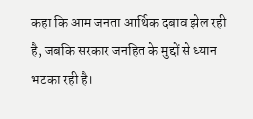कहा कि आम जनता आर्थिक दबाव झेल रही है, जबकि सरकार जनहित के मुद्दों से ध्यान भटका रही है।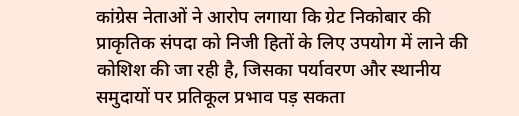कांग्रेस नेताओं ने आरोप लगाया कि ग्रेट निकोबार की प्राकृतिक संपदा को निजी हितों के लिए उपयोग में लाने की कोशिश की जा रही है, जिसका पर्यावरण और स्थानीय समुदायों पर प्रतिकूल प्रभाव पड़ सकता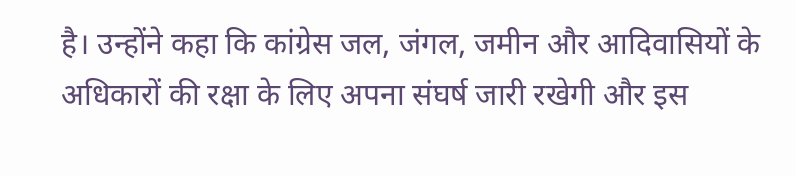है। उन्होंने कहा कि कांग्रेस जल, जंगल, जमीन और आदिवासियों के अधिकारों की रक्षा के लिए अपना संघर्ष जारी रखेगी और इस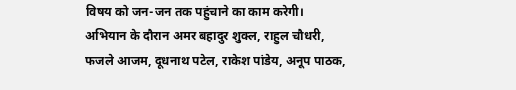विषय को जन-जन तक पहुंचाने का काम करेगी।
अभियान के दौरान अमर बहादुर शुक्ल, राहुल चौधरी, फजले आजम, दूधनाथ पटेल, राकेश पांडेय, अनूप पाठक,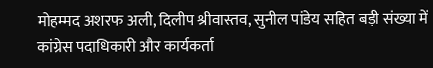मोहम्मद अशरफ अली, दिलीप श्रीवास्तव, सुनील पांडेय सहित बड़ी संख्या में कांग्रेस पदाधिकारी और कार्यकर्ता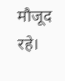मौजूद रहे।